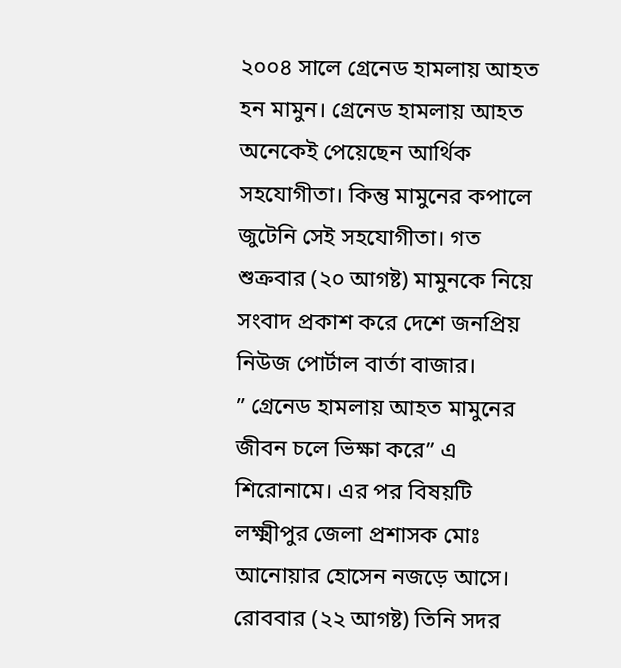২০০৪ সালে গ্রেনেড হামলায় আহত হন মামুন। গ্রেনেড হামলায় আহত অনেকেই পেয়েছেন আর্থিক সহযোগীতা। কিন্তু মামুনের কপালে জুটেনি সেই সহযোগীতা। গত শুক্রবার (২০ আগষ্ট) মামুনকে নিয়ে সংবাদ প্রকাশ করে দেশে জনপ্রিয় নিউজ পোর্টাল বার্তা বাজার।
” গ্রেনেড হামলায় আহত মামুনের জীবন চলে ভিক্ষা করে” এ শিরোনামে। এর পর বিষয়টি লক্ষ্মীপুর জেলা প্রশাসক মোঃ আনোয়ার হোসেন নজড়ে আসে।
রোববার (২২ আগষ্ট) তিনি সদর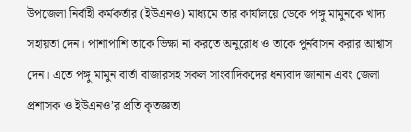উপজেলা নির্বাহী কর্মকর্তার (ইউএনও) মাধ্যমে তার কার্যালয়ে ডেকে পঙ্গু মামুনকে খাদ্য সহায়তা দেন। পাশাপাশি তাকে ভিক্ষা না করতে অনুরোধ ও তাকে পুর্নবাসন করার আশ্বাস দেন। এতে পঙ্গু মামুন বার্তা বাজারসহ সকল সাংবাদিকদের ধন্যবাদ জানান এবং জেলা প্রশাসক ও ইউএনও’র প্রতি কৃতজ্ঞতা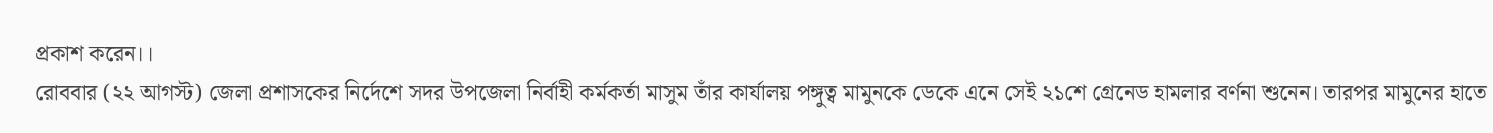প্রকাশ করেন।।
রোববার (২২ আগস্ট) জেলা প্রশাসকের নির্দেশে সদর উপজেলা নির্বাহী কর্মকর্তা মাসুম তাঁর কার্যালয় পঙ্গুত্ব মামুনকে ডেকে এনে সেই ২১শে গ্রেনেড হামলার বর্ণনা শুনেন। তারপর মামুনের হাতে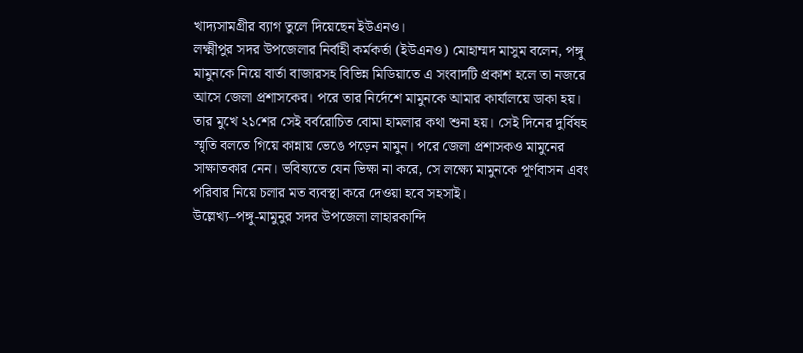খাদ্যসামগ্রীর ব্যাগ তুলে দিয়েছেন ইউএনও।
লক্ষ্মীপুর সদর উপজেলার নির্বাহী কর্মকর্তা (ইউএনও) মোহাম্মদ মাসুম বলেন, পঙ্গু মামুনকে নিয়ে বার্তা বাজারসহ বিভিন্ন মিডিয়াতে এ সংবাদটি প্রকাশ হলে তা নজরে আসে জেলা প্রশাসকের। পরে তার নির্দেশে মামুনকে আমার কার্যালয়ে ডাকা হয়।
তার মুখে ২১শের সেই বর্বরোচিত বোমা হামলার কথা শুনা হয়। সেই দিনের দুর্বিষহ স্মৃতি বলতে গিয়ে কান্নায় ভেঙে পড়েন মামুন। পরে জেলা প্রশাসকও মামুনের সাক্ষাতকার নেন। ভবিষ্যতে যেন ভিক্ষা না করে, সে লক্ষ্যে মামুনকে পূর্ণবাসন এবং পরিবার নিয়ে চলার মত ব্যবস্থা করে দেওয়া হবে সহসাই।
উল্লেখ্য–পঙ্গু-মামুনুর সদর উপজেলা লাহারকান্দি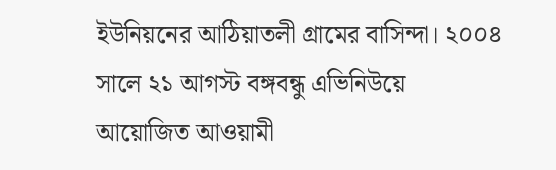ইউনিয়নের আঠিয়াতলী গ্রামের বাসিন্দা। ২০০৪ সালে ২১ আগস্ট বঙ্গবন্ধু এভিনিউয়ে আয়োজিত আওয়ামী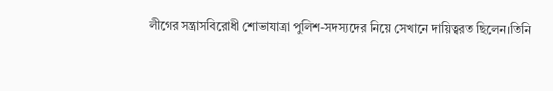লীগের সন্ত্রাসবিরোধী শোভাযাত্রা পুলিশ-সদস্যদের নিয়ে সেখানে দায়িত্বরত ছিলেন।তিনি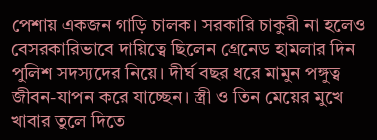পেশায় একজন গাড়ি চালক। সরকারি চাকুরী না হলেও বেসরকারিভাবে দায়িত্বে ছিলেন গ্রেনেড হামলার দিন পুলিশ সদস্যদের নিয়ে। দীর্ঘ বছর ধরে মামুন পঙ্গুত্ব জীবন-যাপন করে যাচ্ছেন। স্ত্রী ও তিন মেয়ের মুখে খাবার তুলে দিতে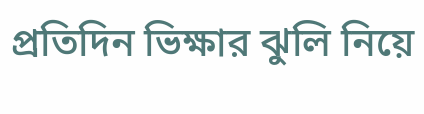প্রতিদিন ভিক্ষার ঝুলি নিয়ে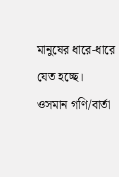মানুষের ধারে-ধারে যেত হচ্ছে।
ওসমান গণি/বার্তা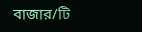বাজার/টি